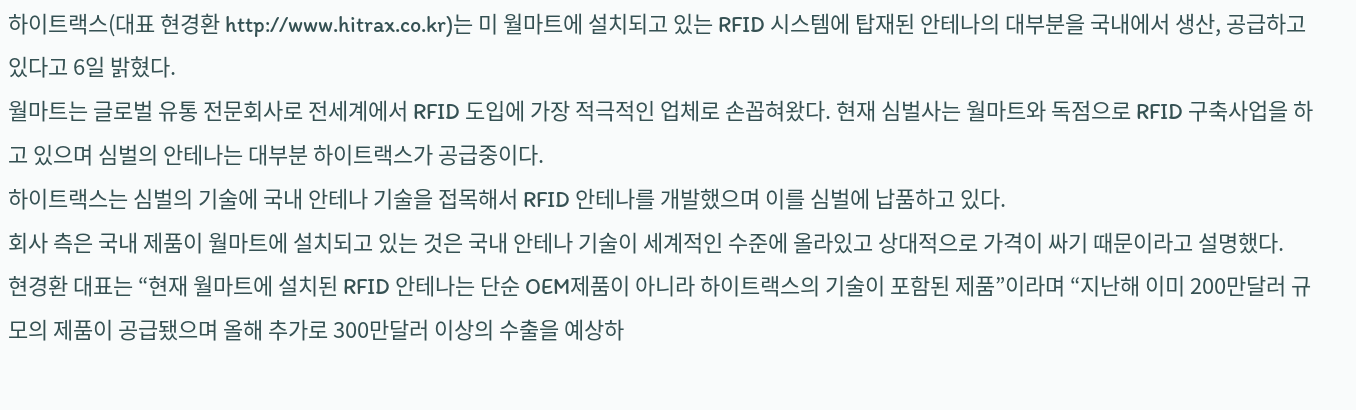하이트랙스(대표 현경환 http://www.hitrax.co.kr)는 미 월마트에 설치되고 있는 RFID 시스템에 탑재된 안테나의 대부분을 국내에서 생산, 공급하고 있다고 6일 밝혔다.
월마트는 글로벌 유통 전문회사로 전세계에서 RFID 도입에 가장 적극적인 업체로 손꼽혀왔다. 현재 심벌사는 월마트와 독점으로 RFID 구축사업을 하고 있으며 심벌의 안테나는 대부분 하이트랙스가 공급중이다.
하이트랙스는 심벌의 기술에 국내 안테나 기술을 접목해서 RFID 안테나를 개발했으며 이를 심벌에 납품하고 있다.
회사 측은 국내 제품이 월마트에 설치되고 있는 것은 국내 안테나 기술이 세계적인 수준에 올라있고 상대적으로 가격이 싸기 때문이라고 설명했다.
현경환 대표는 “현재 월마트에 설치된 RFID 안테나는 단순 OEM제품이 아니라 하이트랙스의 기술이 포함된 제품”이라며 “지난해 이미 200만달러 규모의 제품이 공급됐으며 올해 추가로 300만달러 이상의 수출을 예상하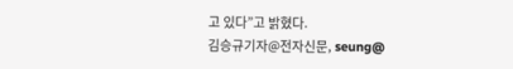고 있다”고 밝혔다.
김승규기자@전자신문, seung@